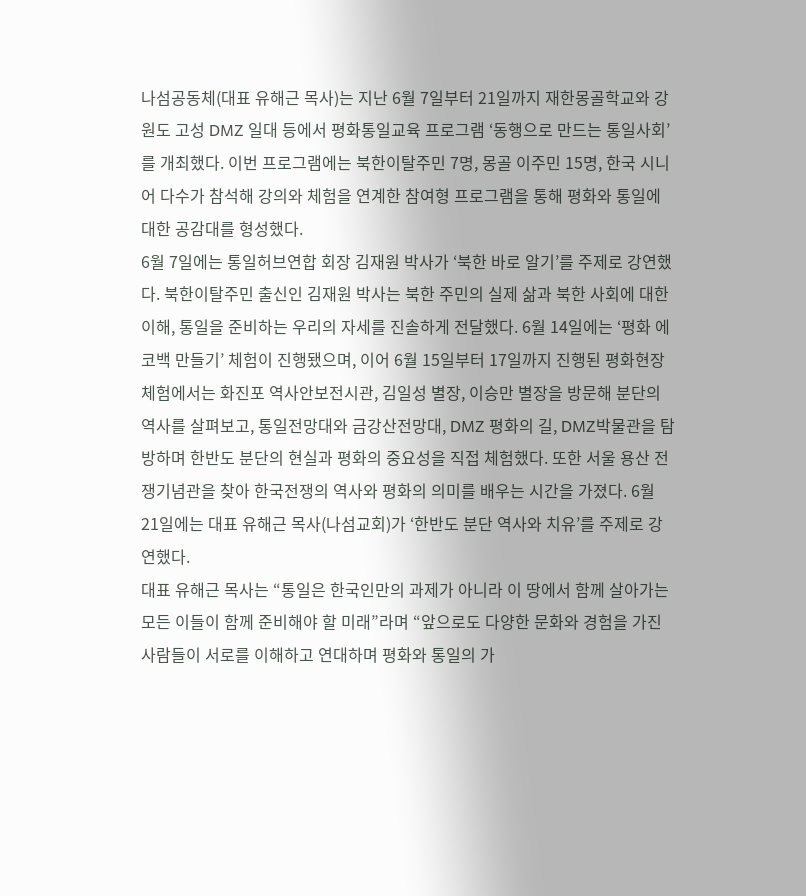나섬공동체(대표 유해근 목사)는 지난 6월 7일부터 21일까지 재한몽골학교와 강원도 고성 DMZ 일대 등에서 평화통일교육 프로그램 ‘동행으로 만드는 통일사회’를 개최했다. 이번 프로그램에는 북한이탈주민 7명, 몽골 이주민 15명, 한국 시니어 다수가 참석해 강의와 체험을 연계한 참여형 프로그램을 통해 평화와 통일에 대한 공감대를 형성했다.
6월 7일에는 통일허브연합 회장 김재원 박사가 ‘북한 바로 알기’를 주제로 강연했다. 북한이탈주민 출신인 김재원 박사는 북한 주민의 실제 삶과 북한 사회에 대한 이해, 통일을 준비하는 우리의 자세를 진솔하게 전달했다. 6월 14일에는 ‘평화 에코백 만들기’ 체험이 진행됐으며, 이어 6월 15일부터 17일까지 진행된 평화현장체험에서는 화진포 역사안보전시관, 김일성 별장, 이승만 별장을 방문해 분단의 역사를 살펴보고, 통일전망대와 금강산전망대, DMZ 평화의 길, DMZ박물관을 탐방하며 한반도 분단의 현실과 평화의 중요성을 직접 체험했다. 또한 서울 용산 전쟁기념관을 찾아 한국전쟁의 역사와 평화의 의미를 배우는 시간을 가졌다. 6월 21일에는 대표 유해근 목사(나섬교회)가 ‘한반도 분단 역사와 치유’를 주제로 강연했다.
대표 유해근 목사는 “통일은 한국인만의 과제가 아니라 이 땅에서 함께 살아가는 모든 이들이 함께 준비해야 할 미래”라며 “앞으로도 다양한 문화와 경험을 가진 사람들이 서로를 이해하고 연대하며 평화와 통일의 가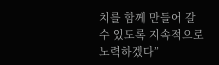치를 함께 만들어 갈 수 있도록 지속적으로 노력하겠다”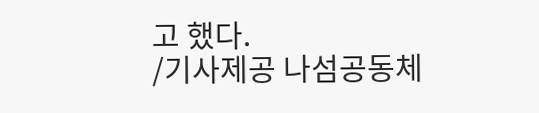고 했다.
/기사제공 나섬공동체